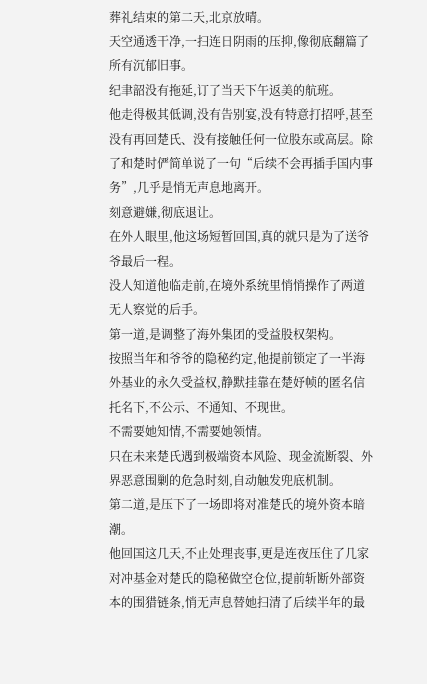葬礼结束的第二天,北京放晴。
天空通透干净,一扫连日阴雨的压抑,像彻底翻篇了所有沉郁旧事。
纪聿韶没有拖延,订了当天下午返美的航班。
他走得极其低调,没有告别宴,没有特意打招呼,甚至没有再回楚氏、没有接触任何一位股东或高层。除了和楚时俨简单说了一句“后续不会再插手国内事务”,几乎是悄无声息地离开。
刻意避嫌,彻底退让。
在外人眼里,他这场短暂回国,真的就只是为了送爷爷最后一程。
没人知道他临走前,在境外系统里悄悄操作了两道无人察觉的后手。
第一道,是调整了海外集团的受益股权架构。
按照当年和爷爷的隐秘约定,他提前锁定了一半海外基业的永久受益权,静默挂靠在楚妤帧的匿名信托名下,不公示、不通知、不现世。
不需要她知情,不需要她领情。
只在未来楚氏遇到极端资本风险、现金流断裂、外界恶意围剿的危急时刻,自动触发兜底机制。
第二道,是压下了一场即将对准楚氏的境外资本暗潮。
他回国这几天,不止处理丧事,更是连夜压住了几家对冲基金对楚氏的隐秘做空仓位,提前斩断外部资本的围猎链条,悄无声息替她扫清了后续半年的最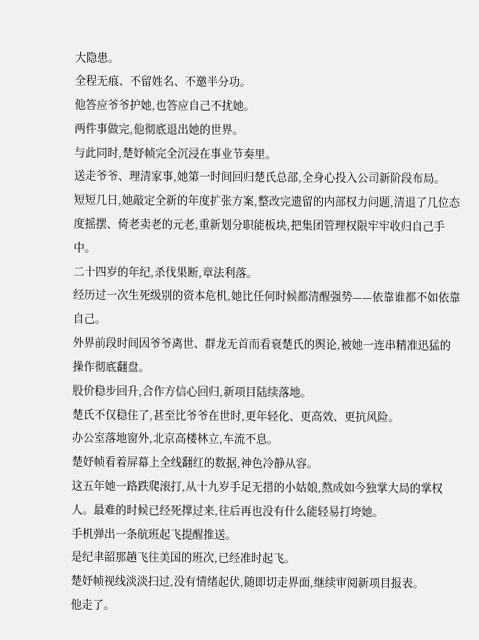大隐患。
全程无痕、不留姓名、不邀半分功。
他答应爷爷护她,也答应自己不扰她。
两件事做完,他彻底退出她的世界。
与此同时,楚妤帧完全沉浸在事业节奏里。
送走爷爷、理清家事,她第一时间回归楚氏总部,全身心投入公司新阶段布局。
短短几日,她敲定全新的年度扩张方案,整改完遗留的内部权力问题,清退了几位态度摇摆、倚老卖老的元老,重新划分职能板块,把集团管理权限牢牢收归自己手中。
二十四岁的年纪,杀伐果断,章法利落。
经历过一次生死级别的资本危机,她比任何时候都清醒强势——依靠谁都不如依靠自己。
外界前段时间因爷爷离世、群龙无首而看衰楚氏的舆论,被她一连串精准迅猛的操作彻底翻盘。
股价稳步回升,合作方信心回归,新项目陆续落地。
楚氏不仅稳住了,甚至比爷爷在世时,更年轻化、更高效、更抗风险。
办公室落地窗外,北京高楼林立,车流不息。
楚妤帧看着屏幕上全线翻红的数据,神色冷静从容。
这五年她一路跌爬滚打,从十九岁手足无措的小姑娘,熬成如今独掌大局的掌权人。最难的时候已经死撑过来,往后再也没有什么能轻易打垮她。
手机弹出一条航班起飞提醒推送。
是纪聿韶那趟飞往美国的班次,已经准时起飞。
楚妤帧视线淡淡扫过,没有情绪起伏,随即切走界面,继续审阅新项目报表。
他走了。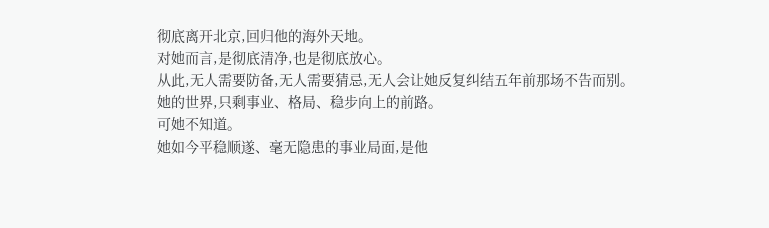彻底离开北京,回归他的海外天地。
对她而言,是彻底清净,也是彻底放心。
从此,无人需要防备,无人需要猜忌,无人会让她反复纠结五年前那场不告而别。
她的世界,只剩事业、格局、稳步向上的前路。
可她不知道。
她如今平稳顺遂、毫无隐患的事业局面,是他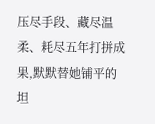压尽手段、藏尽温柔、耗尽五年打拼成果,默默替她铺平的坦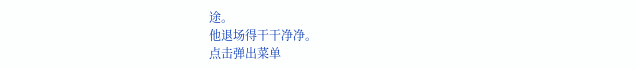途。
他退场得干干净净。
点击弹出菜单